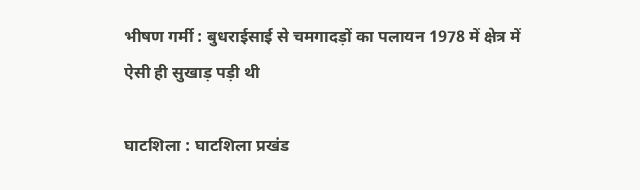भीषण गर्मी : बुधराईसाई से चमगादड़ों का पलायन 1978 में क्षेत्र में ऐसी ही सुखाड़ पड़ी थी

घाटशिला : घाटशिला प्रखंड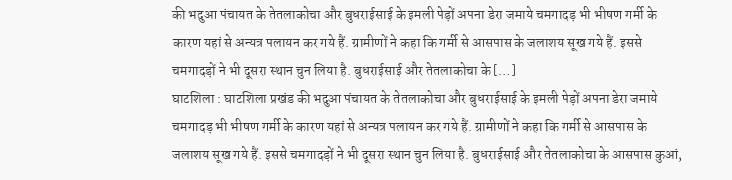की भदुआ पंचायत के तेतलाकोचा और बुधराईसाई के इमली पेड़ों अपना डेरा जमाये चमगादड़ भी भीषण गर्मी के कारण यहां से अन्यत्र पलायन कर गये हैं. ग्रामीणों ने कहा कि गर्मी से आसपास के जलाशय सूख गये हैं. इससे चमगादड़ों ने भी दूसरा स्थान चुन लिया है. बुधराईसाई और तेतलाकोचा के […]
घाटशिला : घाटशिला प्रखंड की भदुआ पंचायत के तेतलाकोचा और बुधराईसाई के इमली पेड़ों अपना डेरा जमाये चमगादड़ भी भीषण गर्मी के कारण यहां से अन्यत्र पलायन कर गये हैं. ग्रामीणों ने कहा कि गर्मी से आसपास के जलाशय सूख गये हैं. इससे चमगादड़ों ने भी दूसरा स्थान चुन लिया है. बुधराईसाई और तेतलाकोचा के आसपास कुआं,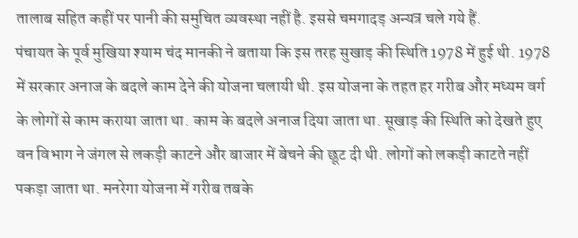तालाब सहित कहीं पर पानी की समुचित व्यवस्था नहीं है. इससे चमगादड़ अन्यत्र चले गये हैं.
पंचायत के पूर्व मुखिया श्याम चंद मानकी ने बताया कि इस तरह सुखाड़ की स्थिति 1978 में हुई थी. 1978 में सरकार अनाज के बदले काम देने की योजना चलायी थी. इस योजना के तहत हर गरीब और मध्यम वर्ग के लोगों से काम कराया जाता था. काम के बदले अनाज दिया जाता था. सूखाड़ की स्थिति को देखते हुए वन विभाग ने जंगल से लकड़ी काटने और बाजार में बेचने की छूट दी थी. लोगों को लकड़ी काटते नहीं पकड़ा जाता था. मनरेगा योजना में गरीब तबके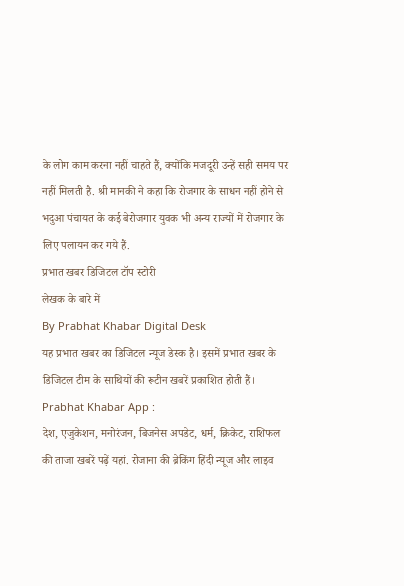के लोग काम करना नहीं चाहते हैं, क्योंकि मजदूरी उन्हें सही समय पर नहीं मिलती है. श्री मानकी ने कहा कि रोजगार के साधन नहीं होने से भदुआ पंचायत के कई बेरोजगार युवक भी अन्य राज्यों में रोजगार के लिए पलायन कर गये हैं.
प्रभात खबर डिजिटल टॉप स्टोरी
लेखक के बारे में
By Prabhat Khabar Digital Desk
यह प्रभात खबर का डिजिटल न्यूज डेस्क है। इसमें प्रभात खबर के डिजिटल टीम के साथियों की रूटीन खबरें प्रकाशित होती हैं।
Prabhat Khabar App :
देश, एजुकेशन, मनोरंजन, बिजनेस अपडेट, धर्म, क्रिकेट, राशिफल की ताजा खबरें पढ़ें यहां. रोजाना की ब्रेकिंग हिंदी न्यूज और लाइव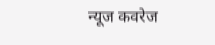न्यूज कवरेज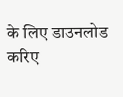के लिए डाउनलोड करिए